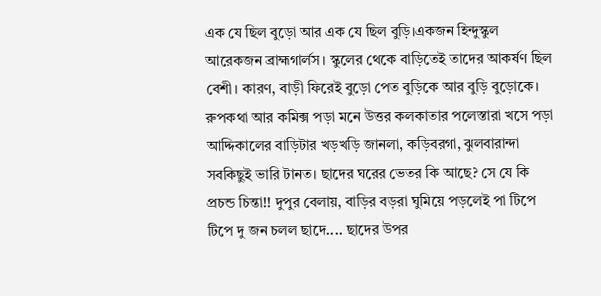এক যে ছিল বুড়ো আর এক যে ছিল বুড়ি।একজন হিন্দুস্কুল আরেকজন ব্রাহ্মগার্লস। স্কুলের থেকে বাড়িতেই তাদের আকর্ষণ ছিল বেশী। কারণ, বাড়ী ফিরেই বুড়ো পেত বুড়িকে আর বুড়ি বুড়োকে। রুপকথা আর কমিক্স পড়া মনে উত্তর কলকাতার পলেস্তারা খসে পড়া আদ্দিকালের বাড়িটার খড়খড়ি জানলা, কড়িবরগা, ঝুলবারান্দা সবকিছুই ভারি টানত। ছাদের ঘরের ভেতর কি আছে? সে যে কি প্রচন্ড চিন্তা!! দুপুর বেলায়, বাড়ির বড়রা ঘুমিয়ে পড়লেই পা টিপে টিপে দু জন চলল ছাদে.... ছাদের উপর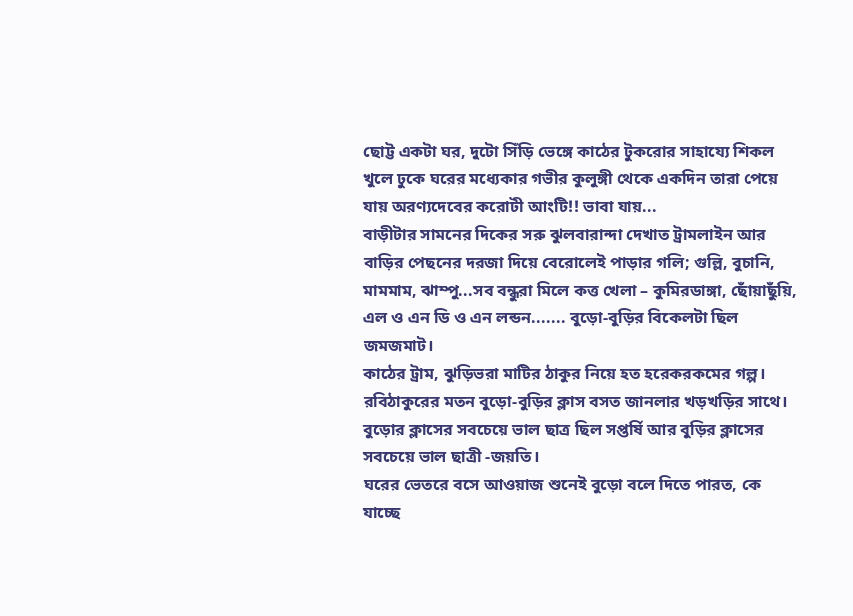ছোট্ট একটা ঘর, দুটো সিঁড়ি ভেঙ্গে কাঠের টুকরোর সাহায্যে শিকল খুলে ঢুকে ঘরের মধ্যেকার গভীর কুলুঙ্গী থেকে একদিন তারা পেয়ে যায় অরণ্যদেবের করোটী আংটি!! ভাবা যায়...
বাড়ীটার সামনের দিকের সরু ঝুলবারান্দা দেখাত ট্রামলাইন আর বাড়ির পেছনের দরজা দিয়ে বেরোলেই পাড়ার গলি; গুল্লি, বুচানি, মামমাম, ঝাম্পু...সব বন্ধুরা মিলে কত্ত খেলা – কুমিরডাঙ্গা, ছোঁয়াছুঁয়ি, এল ও এন ডি ও এন লন্ডন....... বুড়ো-বুড়ির বিকেলটা ছিল জমজমাট।
কাঠের ট্রাম, ঝুড়িভরা মাটির ঠাকুর নিয়ে হত হরেকরকমের গল্প। রবিঠাকুরের মতন বুড়ো-বুড়ির ক্লাস বসত জানলার খড়খড়ির সাথে। বুড়োর ক্লাসের সবচেয়ে ভাল ছাত্র ছিল সপ্তর্ষি আর বুড়ির ক্লাসের সবচেয়ে ভাল ছাত্রী -জয়তি।
ঘরের ভেতরে বসে আওয়াজ শুনেই বুড়ো বলে দিতে পারত, কে যাচ্ছে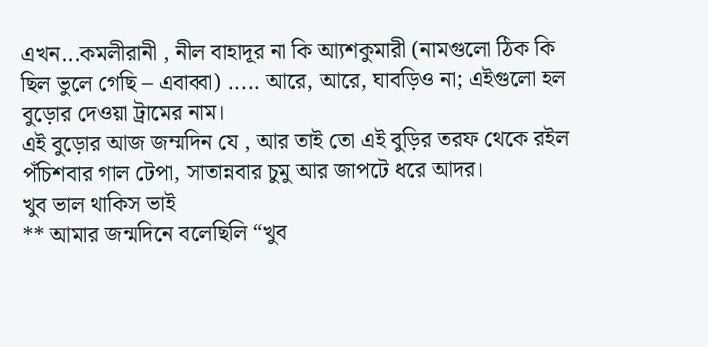এখন...কমলীরানী , নীল বাহাদূর না কি আ্যশকুমারী (নামগুলো ঠিক কি ছিল ভুলে গেছি – এবাব্বা) ..... আরে, আরে, ঘাবড়িও না; এইগুলো হল বুড়োর দেওয়া ট্রামের নাম।
এই বুড়োর আজ জম্মদিন যে , আর তাই তো এই বুড়ির তরফ থেকে রইল পঁচিশবার গাল টেপা, সাতান্নবার চুমু আর জাপটে ধরে আদর।
খুব ভাল থাকিস ভাই
** আমার জন্মদিনে বলেছিলি “খুব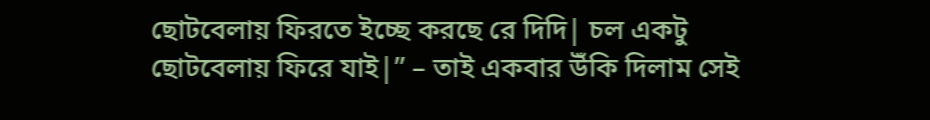ছোটবেলায় ফিরতে ইচ্ছে করছে রে দিদি| চল একটু ছোটবেলায় ফিরে যাই|” – তাই একবার উঁকি দিলাম সেই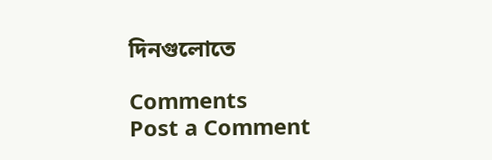দিনগুলোতে

Comments
Post a Comment